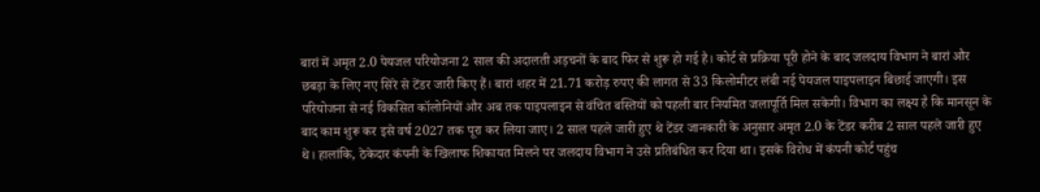बारां में अमृत 2.0 पेयजल परियोजना 2 साल की अदालती अड़चनों के बाद फिर से शुरू हो गई है। कोर्ट से प्रक्रिया पूरी होने के बाद जलदाय विभाग ने बारां और छबड़ा के लिए नए सिरे से टेंडर जारी किए हैं। बारां शहर में 21.71 करोड़ रुपए की लागत से 33 किलोमीटर लंबी नई पेयजल पाइपलाइन बिछाई जाएगी। इस परियोजना से नई विकसित कॉलोनियों और अब तक पाइपलाइन से वंचित बस्तियों को पहली बार नियमित जलापूर्ति मिल सकेगी। विभाग का लक्ष्य है कि मानसून के बाद काम शुरू कर इसे वर्ष 2027 तक पूरा कर लिया जाए। 2 साल पहले जारी हुए थे टेंडर जानकारी के अनुसार अमृत 2.0 के टेंडर करीब 2 साल पहले जारी हुए थे। हालांकि, ठेकेदार कंपनी के खिलाफ शिकायत मिलने पर जलदाय विभाग ने उसे प्रतिबंधित कर दिया था। इसके विरोध में कंपनी कोर्ट पहुंच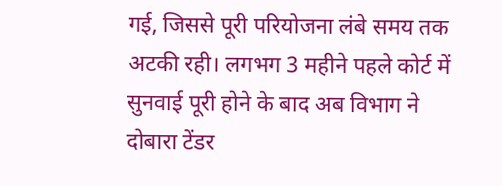गई, जिससे पूरी परियोजना लंबे समय तक अटकी रही। लगभग 3 महीने पहले कोर्ट में सुनवाई पूरी होने के बाद अब विभाग ने दोबारा टेंडर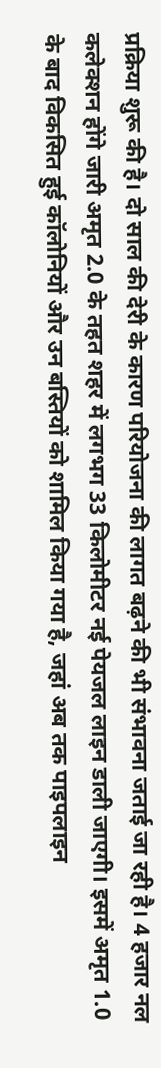प्रक्रिया शुरू की है। दो साल की देरी के कारण परियोजना की लागत बढ़ने की भी संभावना जताई जा रही है। 4 हजार नल कलेक्शन होंगे जारी अमृत 2.0 के तहत शहर में लगभग 33 किलोमीटर नई पेयजल लाइन डाली जाएगी। इसमें अमृत 1.0 के बाद विकसित हुई कॉलोनियों और उन बस्तियों को शामिल किया गया है, जहां अब तक पाइपलाइन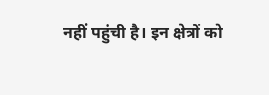नहीं पहुंची है। इन क्षेत्रों को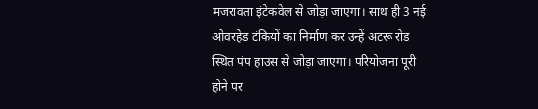मजरावता इंटेकवेल से जोड़ा जाएगा। साथ ही 3 नई ओवरहेड टंकियों का निर्माण कर उन्हें अटरू रोड स्थित पंप हाउस से जोड़ा जाएगा। परियोजना पूरी होने पर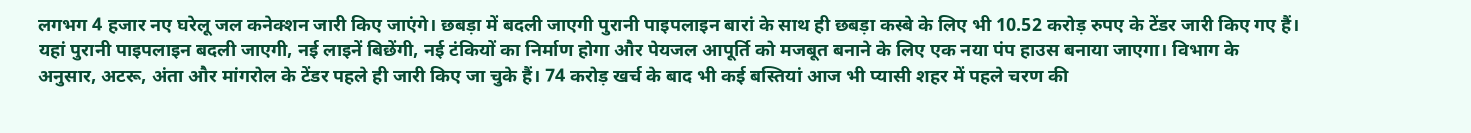लगभग 4 हजार नए घरेलू जल कनेक्शन जारी किए जाएंगे। छबड़ा में बदली जाएगी पुरानी पाइपलाइन बारां के साथ ही छबड़ा कस्बे के लिए भी 10.52 करोड़ रुपए के टेंडर जारी किए गए हैं। यहां पुरानी पाइपलाइन बदली जाएगी, नई लाइनें बिछेंगी, नई टंकियों का निर्माण होगा और पेयजल आपूर्ति को मजबूत बनाने के लिए एक नया पंप हाउस बनाया जाएगा। विभाग के अनुसार, अटरू, अंता और मांगरोल के टेंडर पहले ही जारी किए जा चुके हैं। 74 करोड़ खर्च के बाद भी कई बस्तियां आज भी प्यासी शहर में पहले चरण की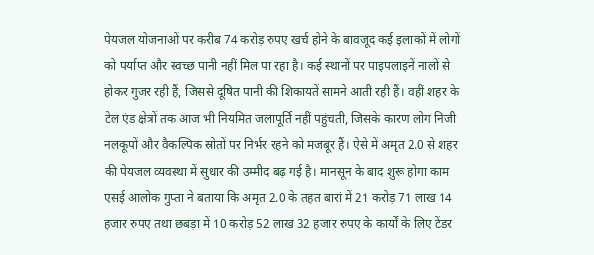पेयजल योजनाओं पर करीब 74 करोड़ रुपए खर्च होने के बावजूद कई इलाकों में लोगों को पर्याप्त और स्वच्छ पानी नहीं मिल पा रहा है। कई स्थानों पर पाइपलाइनें नालों से होकर गुजर रही हैं, जिससे दूषित पानी की शिकायतें सामने आती रही हैं। वहीं शहर के टेल एंड क्षेत्रों तक आज भी नियमित जलापूर्ति नहीं पहुंचती, जिसके कारण लोग निजी नलकूपों और वैकल्पिक स्रोतों पर निर्भर रहने को मजबूर हैं। ऐसे में अमृत 2.0 से शहर की पेयजल व्यवस्था में सुधार की उम्मीद बढ़ गई है। मानसून के बाद शुरू होगा काम एसई आलोक गुप्ता ने बताया कि अमृत 2.0 के तहत बारां में 21 करोड़ 71 लाख 14 हजार रुपए तथा छबड़ा में 10 करोड़ 52 लाख 32 हजार रुपए के कार्यों के लिए टेंडर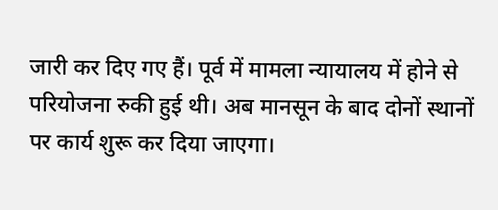जारी कर दिए गए हैं। पूर्व में मामला न्यायालय में होने से परियोजना रुकी हुई थी। अब मानसून के बाद दोनों स्थानों पर कार्य शुरू कर दिया जाएगा।